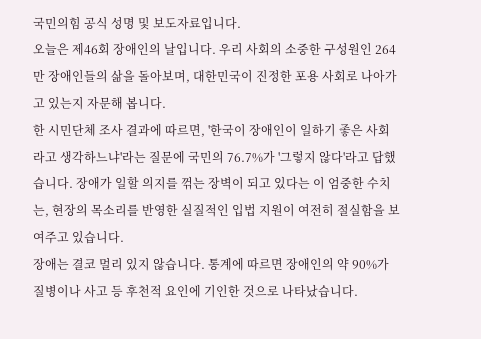국민의힘 공식 성명 및 보도자료입니다.
오늘은 제46회 장애인의 날입니다. 우리 사회의 소중한 구성원인 264만 장애인들의 삶을 돌아보며, 대한민국이 진정한 포용 사회로 나아가고 있는지 자문해 봅니다.
한 시민단체 조사 결과에 따르면, '한국이 장애인이 일하기 좋은 사회라고 생각하느냐'라는 질문에 국민의 76.7%가 '그렇지 않다'라고 답했습니다. 장애가 일할 의지를 꺾는 장벽이 되고 있다는 이 엄중한 수치는, 현장의 목소리를 반영한 실질적인 입법 지원이 여전히 절실함을 보여주고 있습니다.
장애는 결코 멀리 있지 않습니다. 통계에 따르면 장애인의 약 90%가 질병이나 사고 등 후천적 요인에 기인한 것으로 나타났습니다.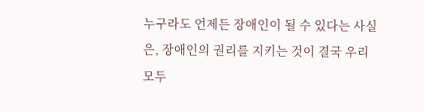누구라도 언제든 장애인이 될 수 있다는 사실은, 장애인의 권리를 지키는 것이 결국 우리 모두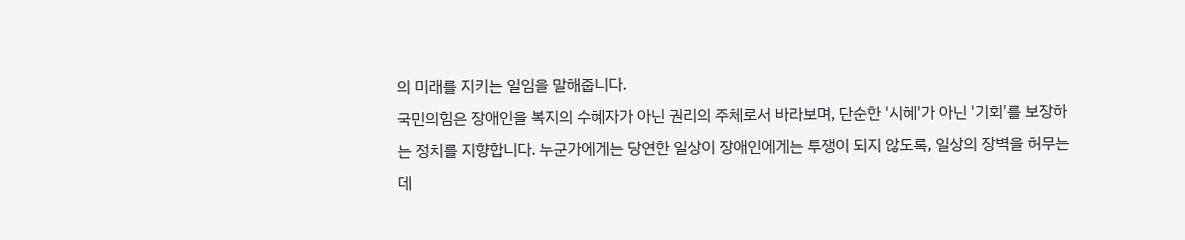의 미래를 지키는 일임을 말해줍니다.
국민의힘은 장애인을 복지의 수혜자가 아닌 권리의 주체로서 바라보며, 단순한 '시혜'가 아닌 '기회'를 보장하는 정치를 지향합니다. 누군가에게는 당연한 일상이 장애인에게는 투쟁이 되지 않도록, 일상의 장벽을 허무는 데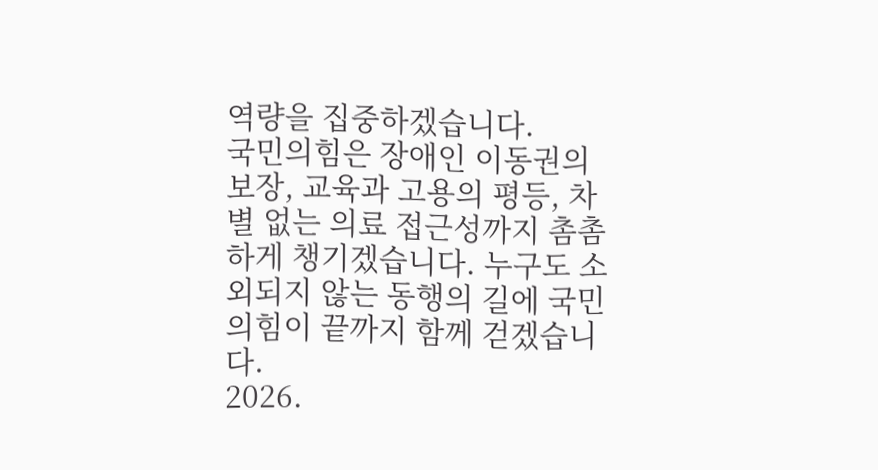역량을 집중하겠습니다.
국민의힘은 장애인 이동권의 보장, 교육과 고용의 평등, 차별 없는 의료 접근성까지 촘촘하게 챙기겠습니다. 누구도 소외되지 않는 동행의 길에 국민의힘이 끝까지 함께 걷겠습니다.
2026.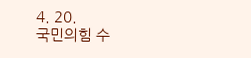4. 20.
국민의힘 수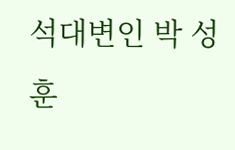석대변인 박 성 훈